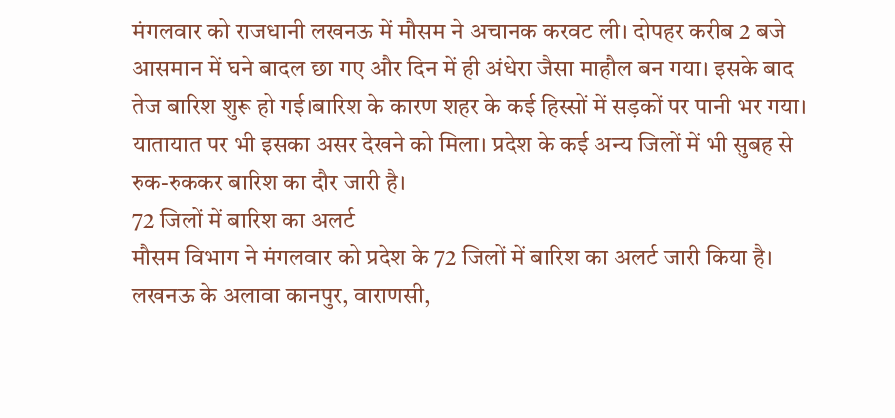मंगलवार को राजधानी लखनऊ में मौसम ने अचानक करवट ली। दोपहर करीब 2 बजे आसमान में घने बादल छा गए और दिन में ही अंधेरा जैसा माहौल बन गया। इसके बाद तेज बारिश शुरू हो गई।बारिश के कारण शहर के कई हिस्सों में सड़कों पर पानी भर गया। यातायात पर भी इसका असर देखने को मिला। प्रदेश के कई अन्य जिलों में भी सुबह से रुक-रुककर बारिश का दौर जारी है।
72 जिलों में बारिश का अलर्ट
मौसम विभाग ने मंगलवार को प्रदेश के 72 जिलों में बारिश का अलर्ट जारी किया है। लखनऊ के अलावा कानपुर, वाराणसी,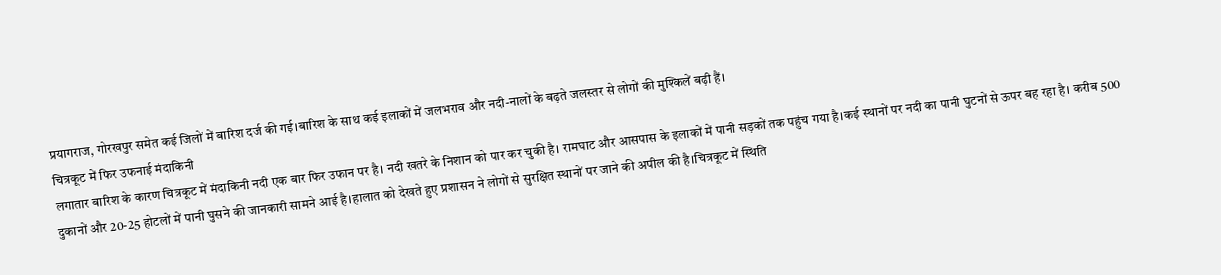प्रयागराज, गोरखपुर समेत कई जिलों में बारिश दर्ज की गई।बारिश के साथ कई इलाकों में जलभराव और नदी-नालों के बढ़ते जलस्तर से लोगों की मुश्किलें बढ़ी हैं।
चित्रकूट में फिर उफनाई मंदाकिनी
लगातार बारिश के कारण चित्रकूट में मंदाकिनी नदी एक बार फिर उफान पर है। नदी खतरे के निशान को पार कर चुकी है। रामघाट और आसपास के इलाकों में पानी सड़कों तक पहुंच गया है।कई स्थानों पर नदी का पानी घुटनों से ऊपर बह रहा है। करीब 500 दुकानों और 20-25 होटलों में पानी घुसने की जानकारी सामने आई है।हालात को देखते हुए प्रशासन ने लोगों से सुरक्षित स्थानों पर जाने की अपील की है।चित्रकूट में स्थिति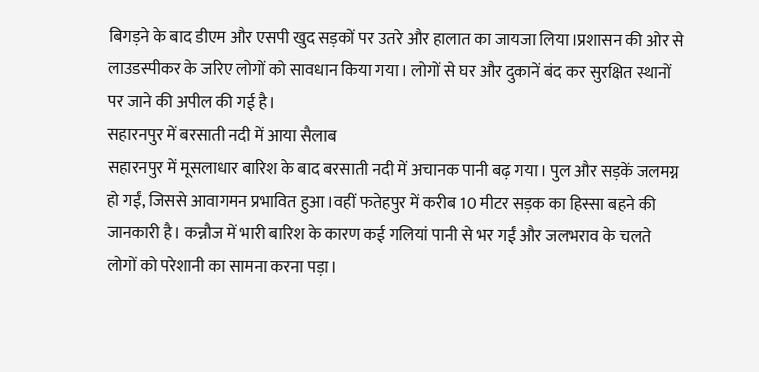बिगड़ने के बाद डीएम और एसपी खुद सड़कों पर उतरे और हालात का जायजा लिया।प्रशासन की ओर से लाउडस्पीकर के जरिए लोगों को सावधान किया गया। लोगों से घर और दुकानें बंद कर सुरक्षित स्थानों पर जाने की अपील की गई है।
सहारनपुर में बरसाती नदी में आया सैलाब
सहारनपुर में मूसलाधार बारिश के बाद बरसाती नदी में अचानक पानी बढ़ गया। पुल और सड़कें जलमग्न हो गईं, जिससे आवागमन प्रभावित हुआ।वहीं फतेहपुर में करीब 10 मीटर सड़क का हिस्सा बहने की जानकारी है। कन्नौज में भारी बारिश के कारण कई गलियां पानी से भर गईं और जलभराव के चलते लोगों को परेशानी का सामना करना पड़ा।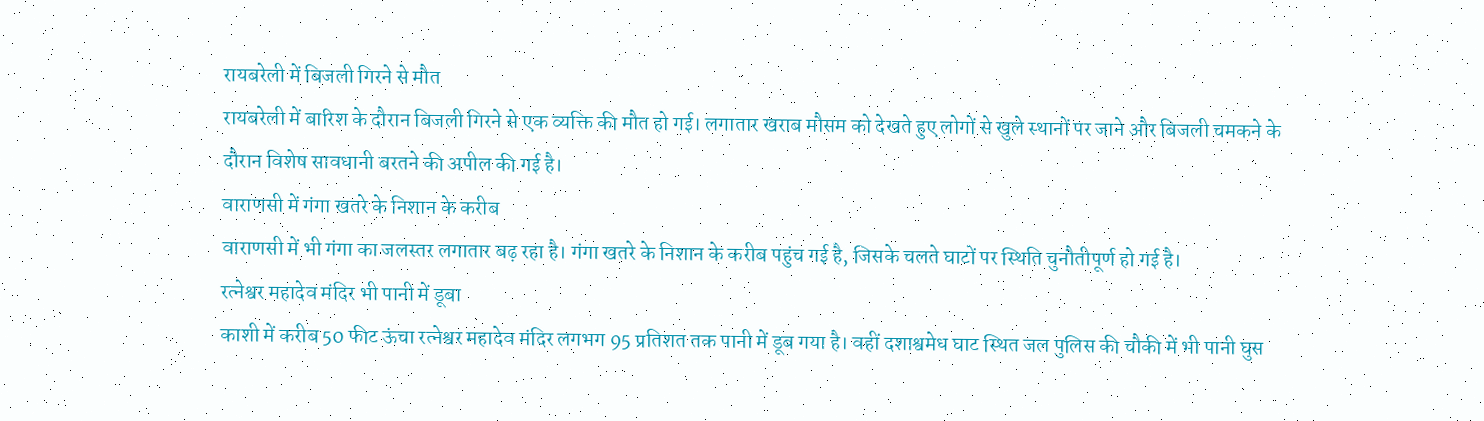रायबरेली में बिजली गिरने से मौत
रायबरेली में बारिश के दौरान बिजली गिरने से एक व्यक्ति की मौत हो गई। लगातार खराब मौसम को देखते हुए लोगों से खुले स्थानों पर जाने और बिजली चमकने के दौरान विशेष सावधानी बरतने की अपील की गई है।
वाराणसी में गंगा खतरे के निशान के करीब
वाराणसी में भी गंगा का जलस्तर लगातार बढ़ रहा है। गंगा खतरे के निशान के करीब पहुंच गई है, जिसके चलते घाटों पर स्थिति चुनौतीपूर्ण हो गई है।
रत्नेश्वर महादेव मंदिर भी पानी में डूबा
काशी में करीब 50 फीट ऊंचा रत्नेश्वर महादेव मंदिर लगभग 95 प्रतिशत तक पानी में डूब गया है। वहीं दशाश्वमेध घाट स्थित जल पुलिस की चौकी में भी पानी घुस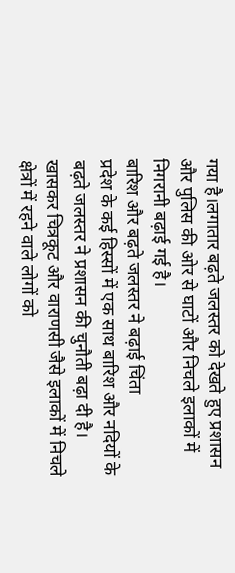गया है।लगातार बढ़ते जलस्तर को देखते हुए प्रशासन और पुलिस की ओर से घाटों और निचले इलाकों में निगरानी बढ़ाई गई है।
बारिश और बढ़ते जलस्तर ने बढ़ाई चिंता
प्रदेश के कई हिस्सों में एक साथ बारिश और नदियों के बढ़ते जलस्तर ने प्रशासन की चुनौती बढ़ा दी है। खासकर चित्रकूट और वाराणसी जैसे इलाकों में निचले क्षेत्रों में रहने वाले लोगों को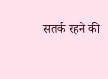सतर्क रहने की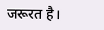जरूरत है।